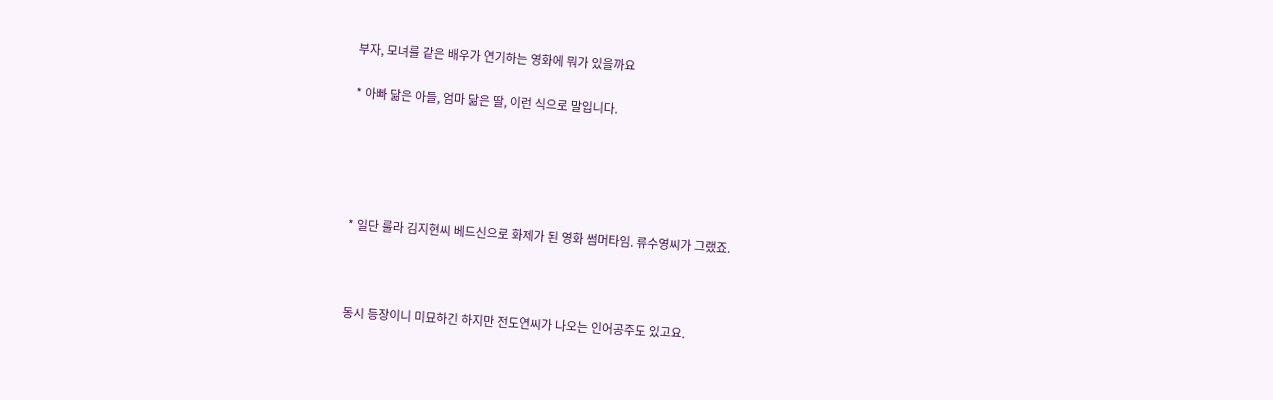부자, 모녀를 같은 배우가 연기하는 영화에 뭐가 있을까요

* 아빠 닮은 아들, 엄마 닮은 딸, 이런 식으로 말입니다.





* 일단 룰라 김지현씨 베드신으로 화제가 된 영화 썸머타임. 류수영씨가 그랬죠.



동시 등장이니 미묘하긴 하지만 전도연씨가 나오는 인어공주도 있고요.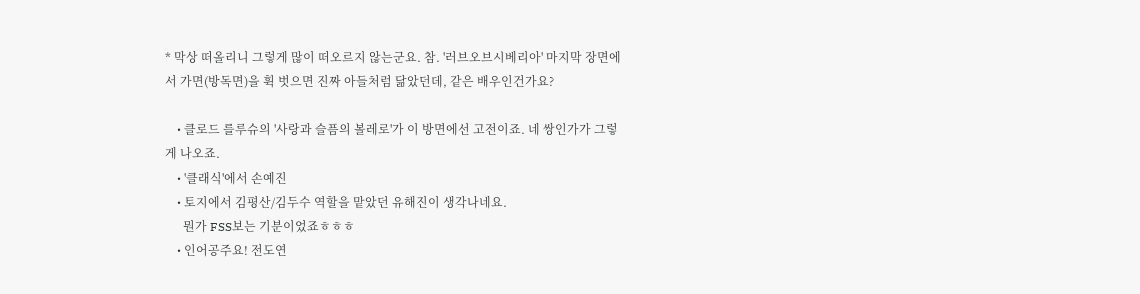* 막상 떠올리니 그렇게 많이 떠오르지 않는군요. 참. '러브오브시베리아' 마지막 장면에서 가면(방독면)을 휙 벗으면 진짜 아들처럼 닮았던데, 같은 배우인건가요?

    • 클로드 를루슈의 '사랑과 슬픔의 볼레로'가 이 방면에선 고전이죠. 네 쌍인가가 그렇게 나오죠.
    • '클래식'에서 손예진
    • 토지에서 김평산/김두수 역할을 맡았던 유해진이 생각나네요.
      뭔가 FSS보는 기분이었죠ㅎㅎㅎ
    • 인어공주요! 전도연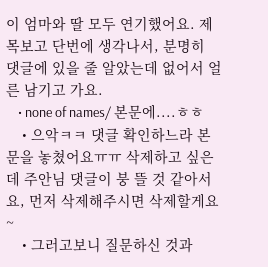이 엄마와 딸 모두 연기했어요. 제목보고 단번에 생각나서, 분명히 댓글에 있을 줄 알았는데 없어서 얼른 남기고 가요.
    • none of names/ 본문에....ㅎㅎ
    • 으악ㅋㅋ 댓글 확인하느라 본문을 놓쳤어요ㅠㅠ 삭제하고 싶은데 주안님 댓글이 붕 뜰 것 같아서요, 먼저 삭제해주시면 삭제할게요~
    • 그러고보니 질문하신 것과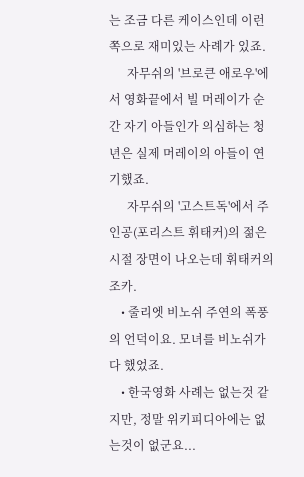는 조금 다른 케이스인데 이런 쪽으로 재미있는 사례가 있죠.
      자무쉬의 '브로큰 애로우'에서 영화끝에서 빌 머레이가 순간 자기 아들인가 의심하는 청년은 실제 머레이의 아들이 연기했죠.
      자무쉬의 '고스트독'에서 주인공(포리스트 휘태커)의 젊은 시절 장면이 나오는데 휘태커의 조카.
    • 줄리엣 비노쉬 주연의 폭풍의 언덕이요. 모녀를 비노쉬가 다 했었죠.
    • 한국영화 사례는 없는것 같지만, 정말 위키피디아에는 없는것이 없군요...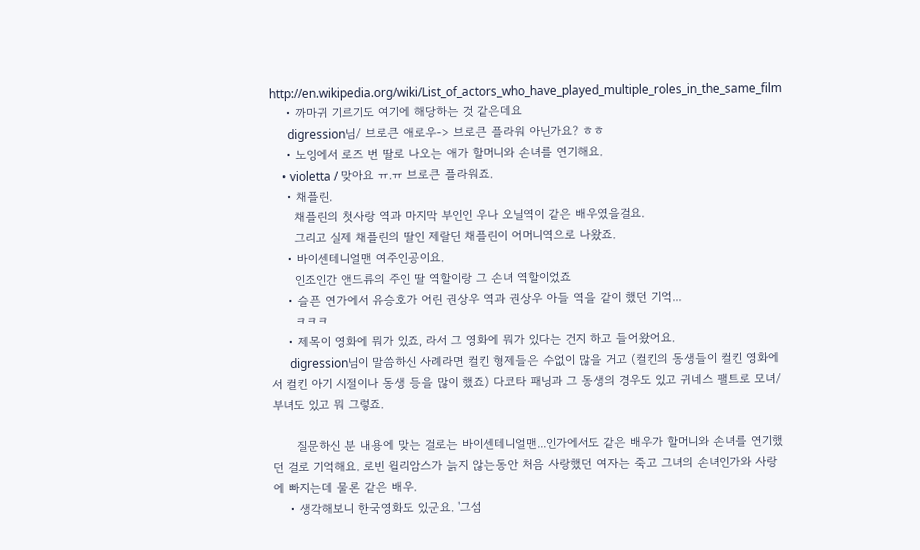http://en.wikipedia.org/wiki/List_of_actors_who_have_played_multiple_roles_in_the_same_film
    • 까마귀 기르기도 여기에 해당하는 것 같은데요
      digression님/ 브로큰 애로우-> 브로큰 플라워 아닌가요? ㅎㅎ
    • 노잉에서 로즈 번 딸로 나오는 애가 할머니와 손녀를 연기해요.
    • violetta / 맞아요 ㅠ.ㅠ 브로큰 플라워죠.
    • 채플린.
      채플린의 첫사랑 역과 마지막 부인인 우나 오닐역이 같은 배우였을걸요.
      그리고 실제 채플린의 딸인 제랄딘 채플린이 어머니역으로 나왔죠.
    • 바이센테니얼맨 여주인공이요.
      인조인간 앤드류의 주인 딸 역할이랑 그 손녀 역할이었죠
    • 슬픈 연가에서 유승호가 어린 권상우 역과 권상우 아들 역을 같이 했던 기억...
      ㅋㅋㅋ
    • 제목이 영화에 뭐가 있죠, 라서 그 영화에 뭐가 있다는 건지 하고 들어왔어요.
      digression님이 말씀하신 사례라면 컬킨 형제들은 수없이 많을 거고 (컬킨의 동생들이 컬킨 영화에서 컬킨 아기 시절이나 동생 등을 많이 했죠) 다코타 패닝과 그 동생의 경우도 있고 귀네스 팰트로 모녀/부녀도 있고 뭐 그렇죠.

      질문하신 분 내용에 맞는 걸로는 바이센테니얼맨...인가에서도 같은 배우가 할머니와 손녀를 연기했던 걸로 기억해요. 로빈 윌리암스가 늙지 않는동안 처음 사랑했던 여자는 죽고 그녀의 손녀인가와 사랑에 빠지는데 물론 같은 배우.
    • 생각해보니 한국영화도 있군요. '그섬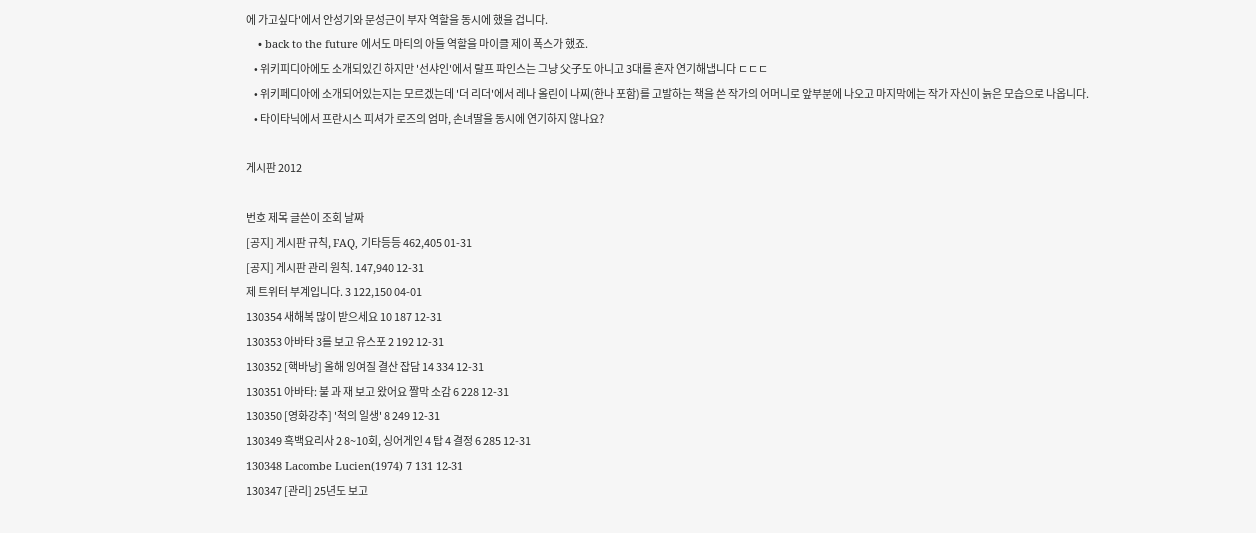에 가고싶다'에서 안성기와 문성근이 부자 역할을 동시에 했을 겁니다.
    • back to the future 에서도 마티의 아들 역할을 마이클 제이 폭스가 했죠.
    • 위키피디아에도 소개되있긴 하지만 '선샤인'에서 랄프 파인스는 그냥 父子도 아니고 3대를 혼자 연기해냅니다 ㄷㄷㄷ
    • 위키페디아에 소개되어있는지는 모르겠는데 '더 리더'에서 레나 올린이 나찌(한나 포함)를 고발하는 책을 쓴 작가의 어머니로 앞부분에 나오고 마지막에는 작가 자신이 늙은 모습으로 나옵니다.
    • 타이타닉에서 프란시스 피셔가 로즈의 엄마, 손녀딸을 동시에 연기하지 않나요?

게시판 2012

번호 제목 글쓴이 조회 날짜
[공지] 게시판 규칙, FAQ, 기타등등 462,405 01-31
[공지] 게시판 관리 원칙. 147,940 12-31
제 트위터 부계입니다. 3 122,150 04-01
130354 새해복 많이 받으세요 10 187 12-31
130353 아바타 3를 보고 유스포 2 192 12-31
130352 [핵바낭] 올해 잉여질 결산 잡담 14 334 12-31
130351 아바타: 불 과 재 보고 왔어요 짤막 소감 6 228 12-31
130350 [영화강추] '척의 일생' 8 249 12-31
130349 흑백요리사 2 8~10회, 싱어게인 4 탑 4 결정 6 285 12-31
130348 Lacombe Lucien(1974) 7 131 12-31
130347 [관리] 25년도 보고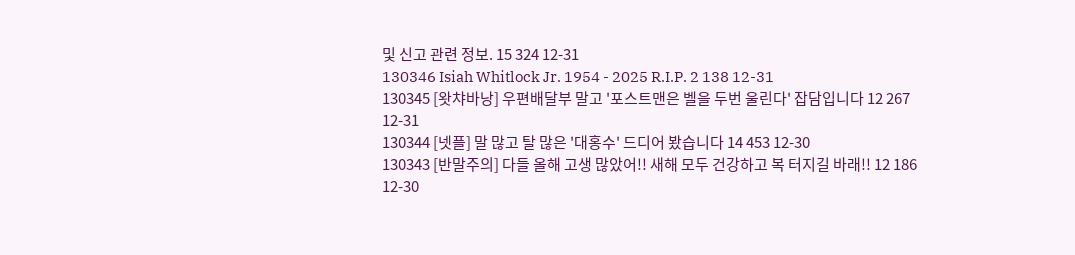및 신고 관련 정보. 15 324 12-31
130346 Isiah Whitlock Jr. 1954 - 2025 R.I.P. 2 138 12-31
130345 [왓챠바낭] 우편배달부 말고 '포스트맨은 벨을 두번 울린다' 잡담입니다 12 267 12-31
130344 [넷플] 말 많고 탈 많은 '대홍수' 드디어 봤습니다 14 453 12-30
130343 [반말주의] 다들 올해 고생 많았어!! 새해 모두 건강하고 복 터지길 바래!! 12 186 12-30